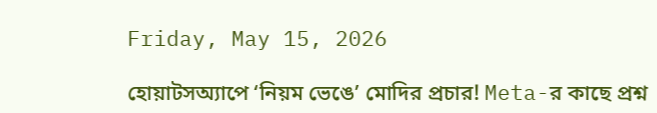Friday, May 15, 2026

হোয়াটসঅ্যাপে ‘নিয়ম ভেঙে’ মোদির প্রচার! Meta-র কাছে প্রশ্ন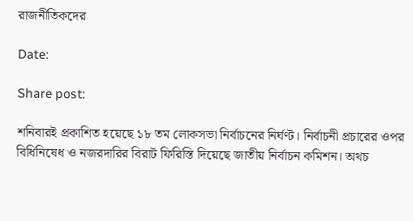রাজনীতিকদের

Date:

Share post:

শনিবারই প্রকাশিত হয়েছে ১৮ তম লোকসভা নির্বাচনের নির্ঘণ্ট। নির্বাচনী প্রচারের ওপর বিধিনিষেধ ও নজরদারির বিরাট ফিরিস্তি দিয়েছে জাতীয় নির্বাচন কমিশন। অথচ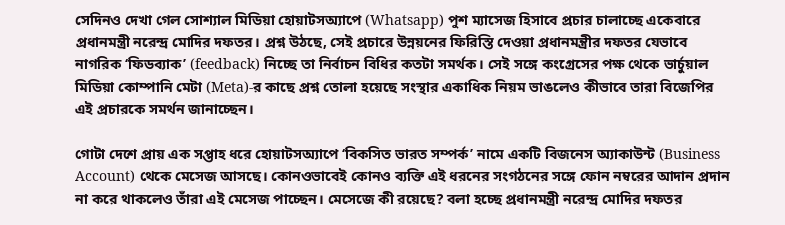সেদিনও দেখা গেল সোশ্যাল মিডিয়া হোয়াটসঅ্যাপে (Whatsapp) পুশ ম্যাসেজ হিসাবে প্রচার চালাচ্ছে একেবারে প্রধানমন্ত্রী নরেন্দ্র মোদির দফতর। প্রশ্ন উঠছে, সেই প্রচারে উন্নয়নের ফিরিস্তি দেওয়া প্রধানমন্ত্রীর দফতর যেভাবে নাগরিক ‘ফিডব্যাক’ (feedback) নিচ্ছে তা নির্বাচন বিধির কতটা সমর্থক। সেই সঙ্গে কংগ্রেসের পক্ষ থেকে ভার্চুয়াল মিডিয়া কোম্পানি মেটা (Meta)-র কাছে প্রশ্ন তোলা হয়েছে সংস্থার একাধিক নিয়ম ভাঙলেও কীভাবে তারা বিজেপির এই প্রচারকে সমর্থন জানাচ্ছেন।

গোটা দেশে প্রায় এক সপ্তাহ ধরে হোয়াটসঅ্যাপে ‘বিকসিত ভারত সম্পর্ক’ নামে একটি বিজনেস অ্যাকাউন্ট (Business Account) থেকে মেসেজ আসছে। কোনওভাবেই কোনও ব্যক্তি এই ধরনের সংগঠনের সঙ্গে ফোন নম্বরের আদান প্রদান না করে থাকলেও তাঁরা এই মেসেজ পাচ্ছেন। মেসেজে কী রয়েছে? বলা হচ্ছে প্রধানমন্ত্রী নরেন্দ্র মোদির দফতর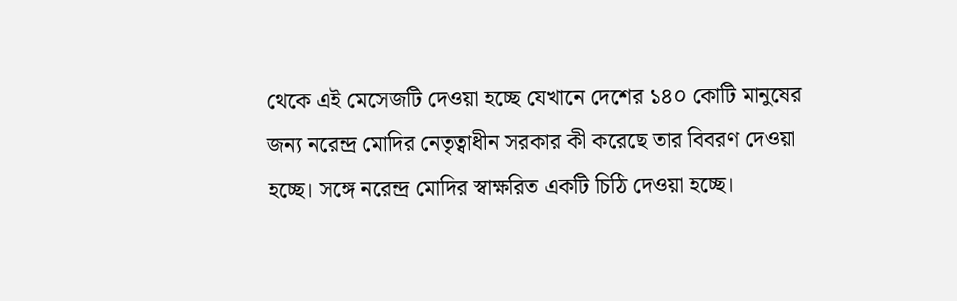থেকে এই মেসেজটি দেওয়া হচ্ছে যেখানে দেশের ১৪০ কোটি মানুষের জন্য নরেন্দ্র মোদির নেতৃত্বাধীন সরকার কী করেছে তার বিবরণ দেওয়া হচ্ছে। সঙ্গে নরেন্দ্র মোদির স্বাক্ষরিত একটি চিঠি দেওয়া হচ্ছে।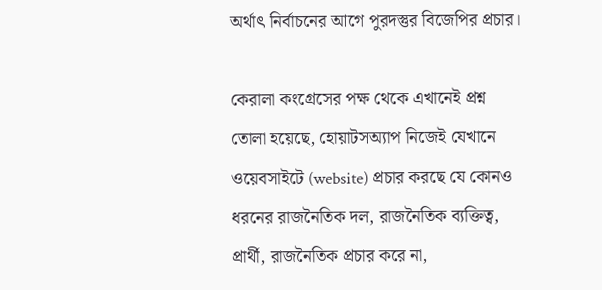অর্থাৎ নির্বাচনের আগে পুরদস্তুর বিজেপির প্রচার।

কেরালা কংগ্রেসের পক্ষ থেকে এখানেই প্রশ্ন তোলা হয়েছে, হোয়াটসঅ্যাপ নিজেই যেখানে ওয়েবসাইটে (website) প্রচার করছে যে কোনও ধরনের রাজনৈতিক দল, রাজনৈতিক ব্যক্তিত্ব, প্রার্থী, রাজনৈতিক প্রচার করে না,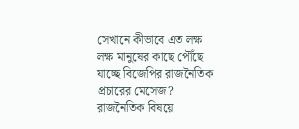সেখানে কীভাবে এত লক্ষ লক্ষ মানুষের কাছে পৌঁছে যাচ্ছে বিজেপির রাজনৈতিক প্রচারের মেসেজ? রাজনৈতিক বিষয়ে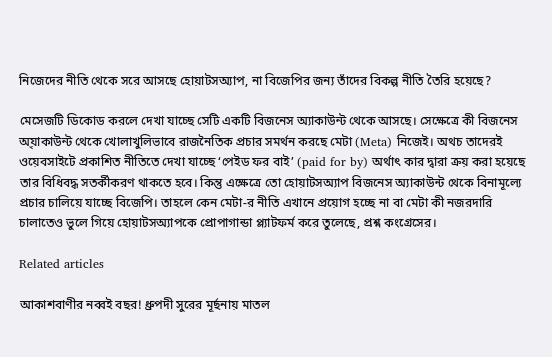নিজেদের নীতি থেকে সরে আসছে হোয়াটসঅ্যাপ, না বিজেপির জন্য তাঁদের বিকল্প নীতি তৈরি হয়েছে?

মেসেজটি ডিকোড করলে দেখা যাচ্ছে সেটি একটি বিজনেস অ্যাকাউন্ট থেকে আসছে। সেক্ষেত্রে কী বিজনেস অ্য়াকাউন্ট থেকে খোলাখুলিভাবে রাজনৈতিক প্রচার সমর্থন করছে মেটা (Meta) নিজেই। অথচ তাদেরই ওয়েবসাইটে প্রকাশিত নীতিতে দেখা যাচ্ছে ‘পেইড ফর বাই’ (paid for by) অর্থাৎ কার দ্বারা ক্রয় করা হয়েছে তার বিধিবদ্ধ সতর্কীকরণ থাকতে হবে। কিন্তু এক্ষেত্রে তো হোয়াটসঅ্যাপ বিজনেস অ্যাকাউন্ট থেকে বিনামূল্যে প্রচার চালিয়ে যাচ্ছে বিজেপি। তাহলে কেন মেটা-র নীতি এখানে প্রয়োগ হচ্ছে না বা মেটা কী নজরদারি চালাতেও ভুলে গিয়ে হোয়াটসঅ্যাপকে প্রোপাগান্ডা প্ল্যাটফর্ম করে তুলেছে, প্রশ্ন কংগ্রেসের।

Related articles

আকাশবাণীর নব্বই বছর! ধ্রুপদী সুরের মূর্ছনায় মাতল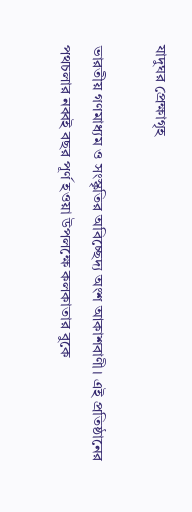যাদুঘর প্রেক্ষাগৃহ

ভারতীয় গণমাধ্যম ও সংস্কৃতির অবিচ্ছেদ্য অংশ আকাশবাণী। এই প্রতিষ্ঠানের পথচলার নব্বই বছর পূর্ণ হওয়া উপলক্ষে কলকাতার বুকে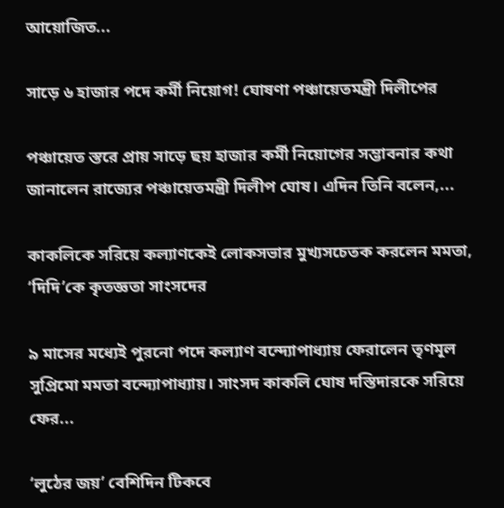আয়োজিত...

সাড়ে ৬ হাজার পদে কর্মী নিয়োগ! ঘোষণা পঞ্চায়েতমন্ত্রী দিলীপের

পঞ্চায়েত স্তরে প্রায় সাড়ে ছয় হাজার কর্মী নিয়োগের সম্ভাবনার কথা জানালেন রাজ্যের পঞ্চায়েতমন্ত্রী দিলীপ ঘোষ। এদিন তিনি বলেন,...

কাকলিকে সরিয়ে কল্যাণকেই লোকসভার মুখ্যসচেতক করলেন মমতা, ‘দিদি’কে কৃতজ্ঞতা সাংসদের

৯ মাসের মধ্যেই পুরনো পদে কল্যাণ বন্দ্যোপাধ্যায় ফেরালেন তৃণমূল সুপ্রিমো মমতা বন্দ্যোপাধ্যায়। সাংসদ কাকলি ঘোষ দস্তিদারকে সরিয়ে ফের...

‘লুঠের জয়’ বেশিদিন টিকবে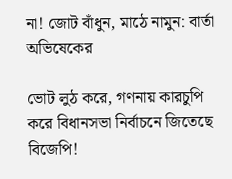না! জোট বাঁধুন, মাঠে নামুন: বার্তা অভিষেকের

ভোট লুঠ করে, গণনায় কারচুপি করে বিধানসভা নির্বাচনে জিতেছে বিজেপি!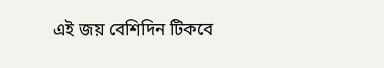এই জয় বেশিদিন টিকবে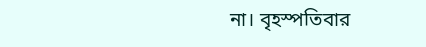না। বৃহস্পতিবার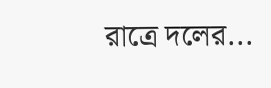রাত্রে দলের...